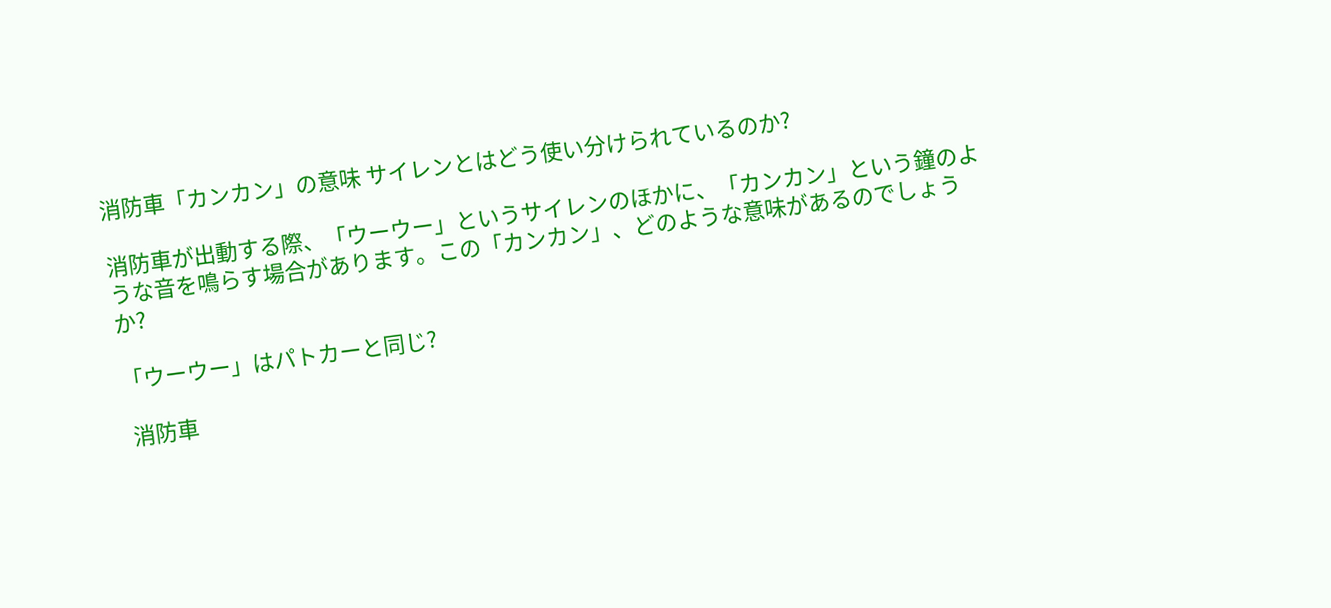消防車「カンカン」の意味 サイレンとはどう使い分けられているのか?

消防車が出動する際、「ウーウー」というサイレンのほかに、「カンカン」という鐘のような音を鳴らす場合があります。この「カンカン」、どのような意味があるのでしょうか?

「ウーウー」はパトカーと同じ?

 消防車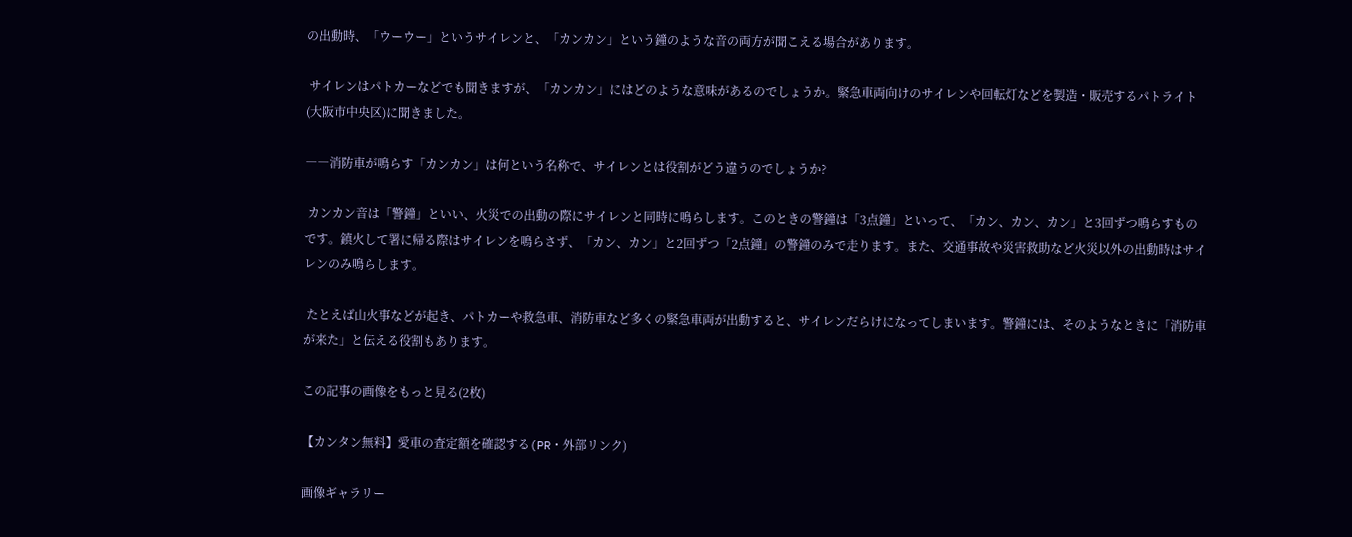の出動時、「ウーウー」というサイレンと、「カンカン」という鐘のような音の両方が聞こえる場合があります。

 サイレンはパトカーなどでも聞きますが、「カンカン」にはどのような意味があるのでしょうか。緊急車両向けのサイレンや回転灯などを製造・販売するパトライト(大阪市中央区)に聞きました。

――消防車が鳴らす「カンカン」は何という名称で、サイレンとは役割がどう違うのでしょうか?

 カンカン音は「警鐘」といい、火災での出動の際にサイレンと同時に鳴らします。このときの警鐘は「3点鐘」といって、「カン、カン、カン」と3回ずつ鳴らすものです。鎮火して署に帰る際はサイレンを鳴らさず、「カン、カン」と2回ずつ「2点鐘」の警鐘のみで走ります。また、交通事故や災害救助など火災以外の出動時はサイレンのみ鳴らします。

 たとえば山火事などが起き、パトカーや救急車、消防車など多くの緊急車両が出動すると、サイレンだらけになってしまいます。警鐘には、そのようなときに「消防車が来た」と伝える役割もあります。

この記事の画像をもっと見る(2枚)

【カンタン無料】愛車の査定額を確認する(PR・外部リンク)

画像ギャラリー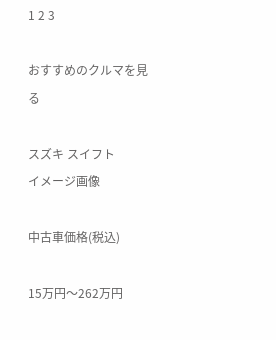1 2 3

おすすめのクルマを見る

スズキ スイフト
イメージ画像

中古車価格(税込)

15万円〜262万円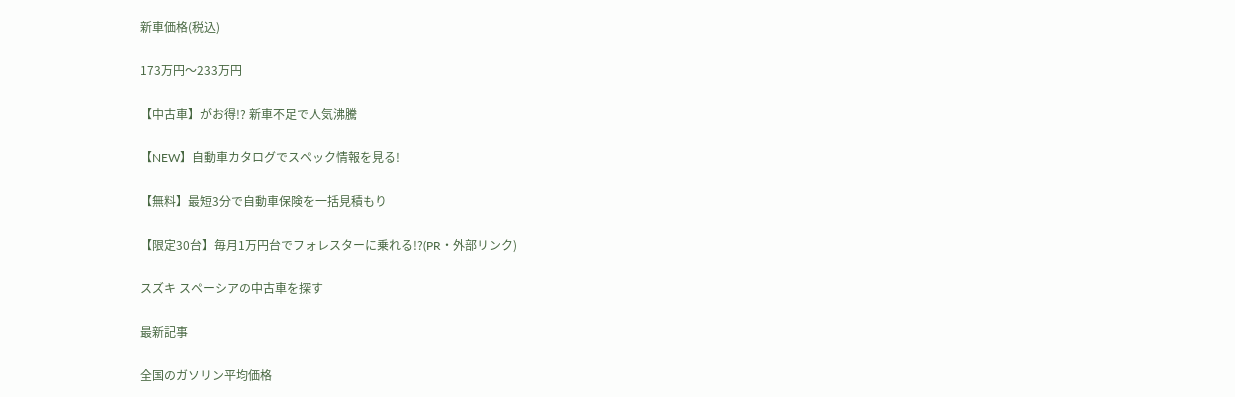新車価格(税込)

173万円〜233万円

【中古車】がお得!? 新車不足で人気沸騰

【NEW】自動車カタログでスペック情報を見る!

【無料】最短3分で自動車保険を一括見積もり

【限定30台】毎月1万円台でフォレスターに乗れる!?(PR・外部リンク)

スズキ スペーシアの中古車を探す

最新記事

全国のガソリン平均価格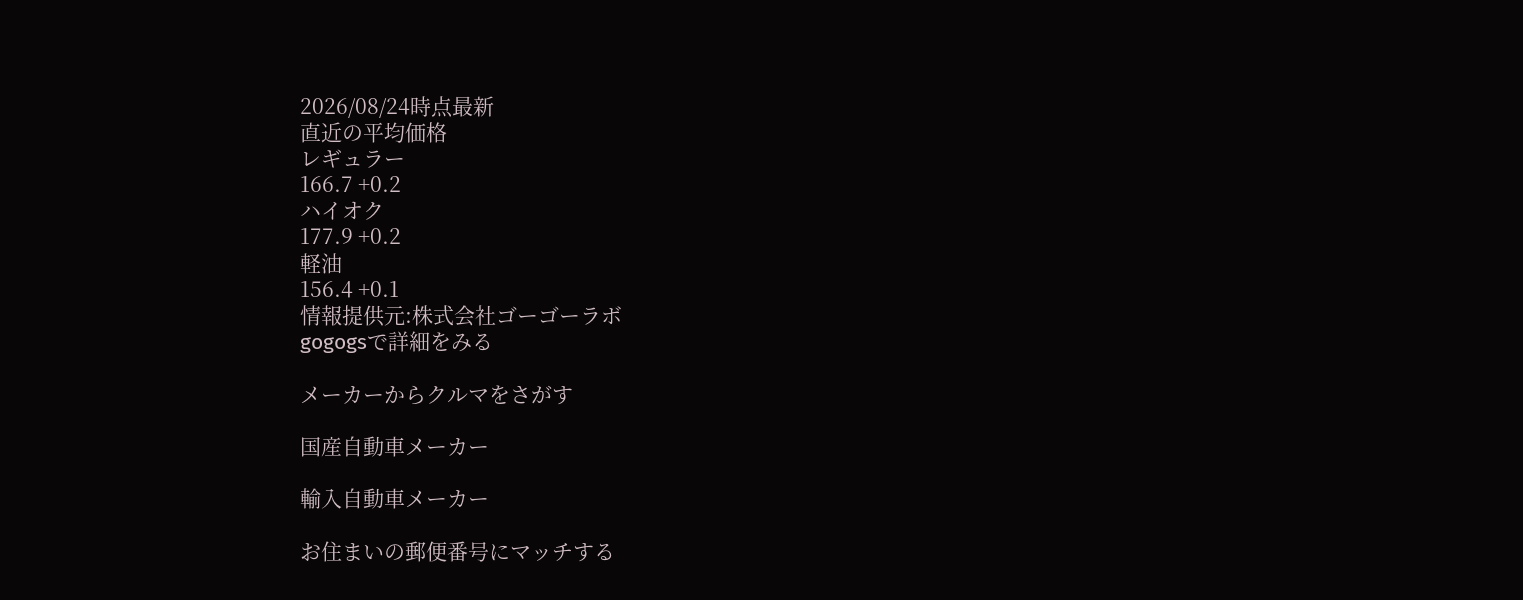2026/08/24時点最新
直近の平均価格
レギュラー
166.7 +0.2
ハイオク
177.9 +0.2
軽油
156.4 +0.1
情報提供元:株式会社ゴーゴーラボ
gogogsで詳細をみる

メーカーからクルマをさがす

国産自動車メーカー

輸入自動車メーカー

お住まいの郵便番号にマッチする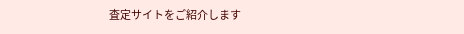査定サイトをご紹介します